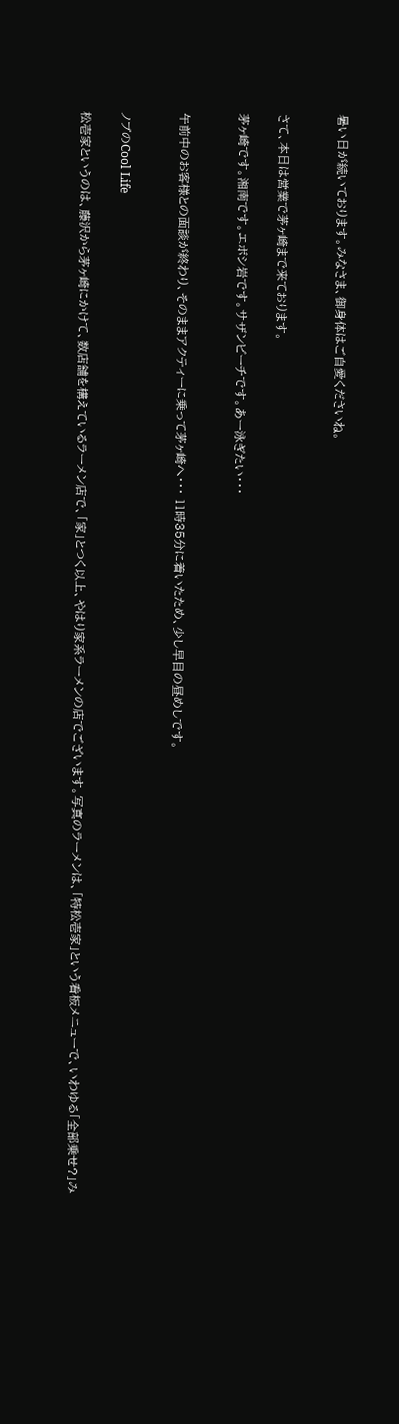暑い日が続いております。みなさま、御身体はご自愛くださいね。


さて、本日は営業で茅ヶ崎まで来ております。

茅ヶ崎です。湘南です。エボシ岩です。サザンビーチです。あー泳ぎたい・・・


午前中のお客様との面談が終わり、そのままアクティーに乗って茅ヶ崎へ・・・ 11時35分に着いたため、少し早目の昼めしです。


ノブのCool Life

松壱家というのは、藤沢から茅ヶ崎にかけて、数店舗を構えているラーメン店で、「家」とつく以上、やはり家系ラーメンの店でございます。写真のラーメンは、「特松壱家」という看板メニューで、いわゆる「全部乗せ?」み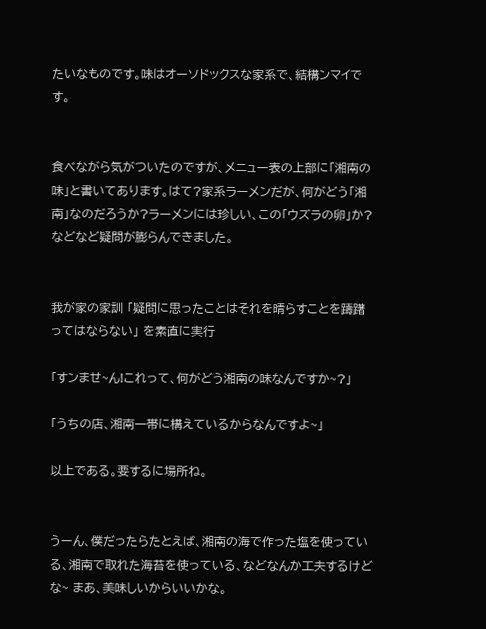たいなものです。味はオーソドックスな家系で、結構ンマイです。


食べながら気がついたのですが、メニュー表の上部に「湘南の味」と書いてあります。はて?家系ラーメンだが、何がどう「湘南」なのだろうか?ラーメンには珍しい、この「ウズラの卵」か?などなど疑問が膨らんできました。


我が家の家訓 「疑問に思ったことはそれを晴らすことを躊躇ってはならない」 を素直に実行

「すンませ~ん!これって、何がどう湘南の味なんですか~?」

「うちの店、湘南一帯に構えているからなんですよ~」

以上である。要するに場所ね。


うーん、僕だったらたとえば、湘南の海で作った塩を使っている、湘南で取れた海苔を使っている、などなんか工夫するけどな~ まあ、美味しいからいいかな。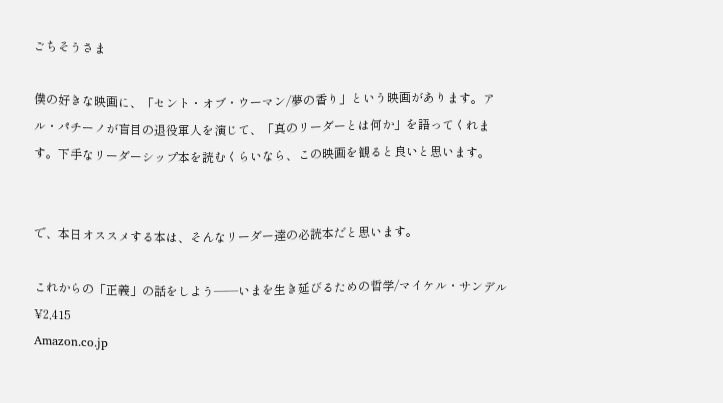ごちそうさま

僕の好きな映画に、「セント・オブ・ウーマン/夢の香り」という映画があります。アル・パチーノが盲目の退役軍人を演じて、「真のリーダーとは何か」を語ってくれます。下手なリーダーシップ本を読むくらいなら、この映画を観ると良いと思います。


で、本日オススメする本は、そんなリーダー達の必読本だと思います。

これからの「正義」の話をしよう――いまを生き延びるための哲学/マイケル・サンデル
¥2,415
Amazon.co.jp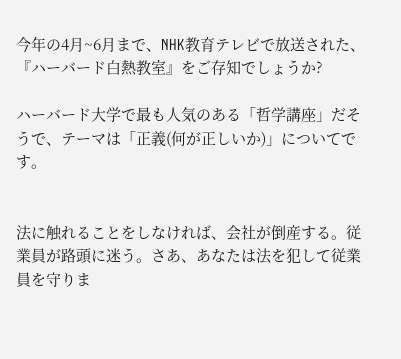今年の4月~6月まで、NHK教育テレビで放送された、『ハーバード白熱教室』をご存知でしょうか?

ハーバード大学で最も人気のある「哲学講座」だそうで、テーマは「正義(何が正しいか)」についてです。


法に触れることをしなければ、会社が倒産する。従業員が路頭に迷う。さあ、あなたは法を犯して従業員を守りま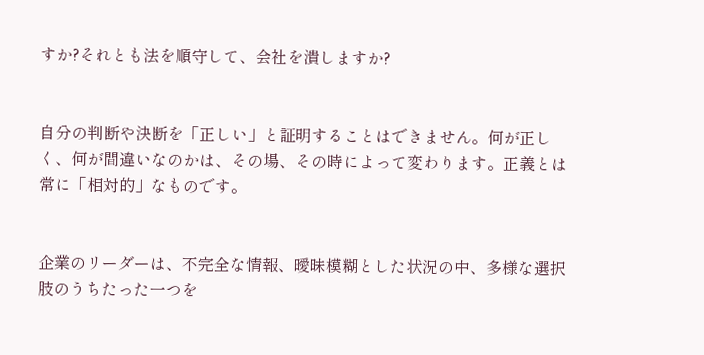すか?それとも法を順守して、会社を潰しますか?


自分の判断や決断を「正しい」と証明することはできません。何が正しく、何が間違いなのかは、その場、その時によって変わります。正義とは常に「相対的」なものです。


企業のリーダーは、不完全な情報、曖昧模糊とした状況の中、多様な選択肢のうちたった一つを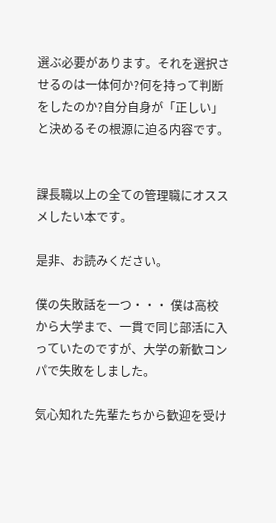選ぶ必要があります。それを選択させるのは一体何か?何を持って判断をしたのか?自分自身が「正しい」と決めるその根源に迫る内容です。


課長職以上の全ての管理職にオススメしたい本です。

是非、お読みください。

僕の失敗話を一つ・・・ 僕は高校から大学まで、一貫で同じ部活に入っていたのですが、大学の新歓コンパで失敗をしました。

気心知れた先輩たちから歓迎を受け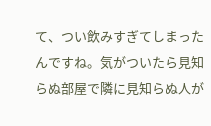て、つい飲みすぎてしまったんですね。気がついたら見知らぬ部屋で隣に見知らぬ人が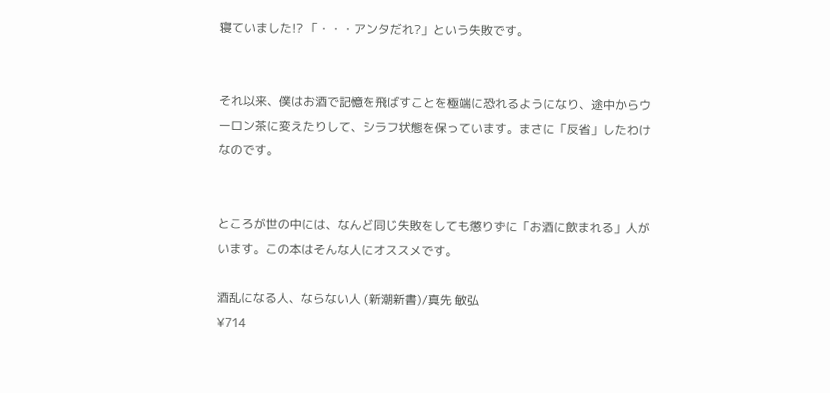寝ていました!? 「・・・アンタだれ?」という失敗です。


それ以来、僕はお酒で記憶を飛ばすことを極端に恐れるようになり、途中からウーロン茶に変えたりして、シラフ状態を保っています。まさに「反省」したわけなのです。


ところが世の中には、なんど同じ失敗をしても懲りずに「お酒に飲まれる」人がいます。この本はそんな人にオススメです。

酒乱になる人、ならない人 (新潮新書)/真先 敏弘
¥714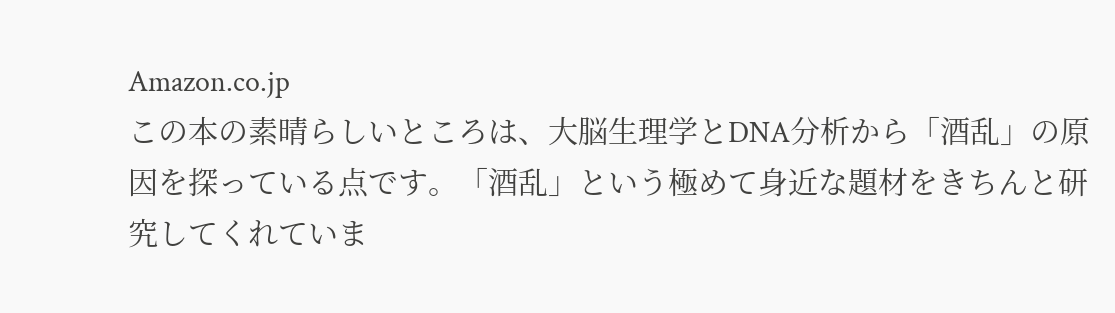Amazon.co.jp
この本の素晴らしいところは、大脳生理学とDNA分析から「酒乱」の原因を探っている点です。「酒乱」という極めて身近な題材をきちんと研究してくれていま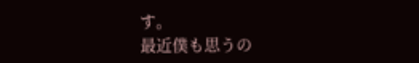す。
最近僕も思うの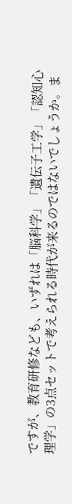ですが、教育研修なども、いずれは「脳科学」「遺伝子工学」「認知心理学」の3点セットで考えられる時代が来るのではないでしょうか。ま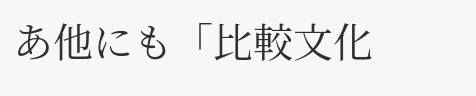あ他にも「比較文化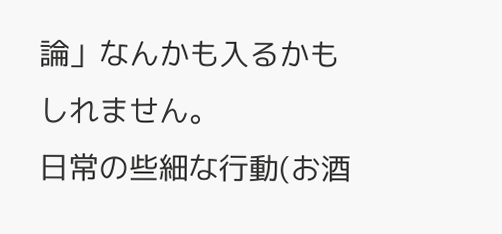論」なんかも入るかもしれません。
日常の些細な行動(お酒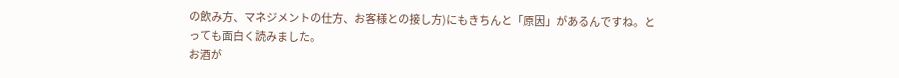の飲み方、マネジメントの仕方、お客様との接し方)にもきちんと「原因」があるんですね。とっても面白く読みました。
お酒が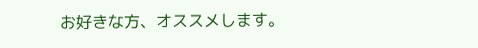お好きな方、オススメします。